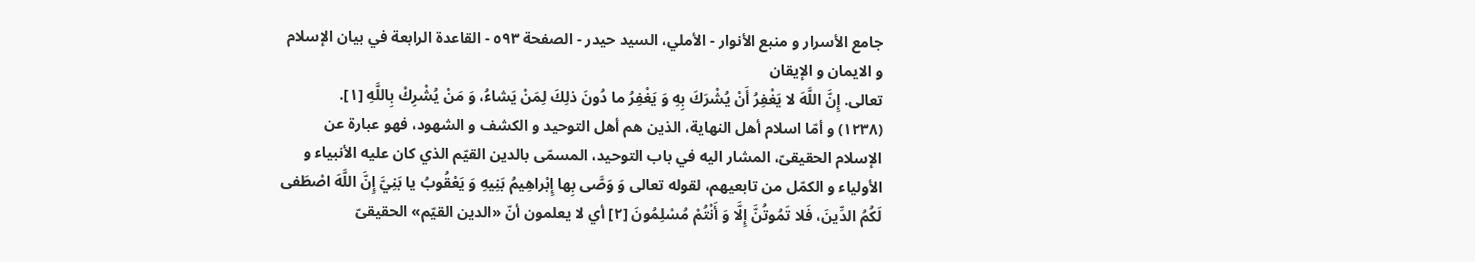جامع الأسرار و منبع الأنوار - الأملي، السيد حيدر - الصفحة ٥٩٣ - القاعدة الرابعة في بيان الإسلام و الايمان و الإيقان
تعالى. إِنَّ اللَّهَ لا يَغْفِرُ أَنْ يُشْرَكَ بِهِ وَ يَغْفِرُ ما دُونَ ذلِكَ لِمَنْ يَشاءُ، وَ مَنْ يُشْرِكْ بِاللَّهِ [١].
(١٢٣٨) و أمّا اسلام أهل النهاية، الذين هم أهل التوحيد و الكشف و الشهود، فهو عبارة عن الإسلام الحقيقىّ، المشار اليه في باب التوحيد، المسمّى بالدين القيّم الذي كان عليه الأنبياء و الأولياء و الكمّل من تابعيهم، لقوله تعالى وَ وَصَّى بِها إِبْراهِيمُ بَنِيهِ وَ يَعْقُوبُ يا بَنِيَّ إِنَّ اللَّهَ اصْطَفى لَكُمُ الدِّينَ، فَلا تَمُوتُنَّ إِلَّا وَ أَنْتُمْ مُسْلِمُونَ [٢] أي لا يعلمون أنّ «الدين القيّم» الحقيقىّ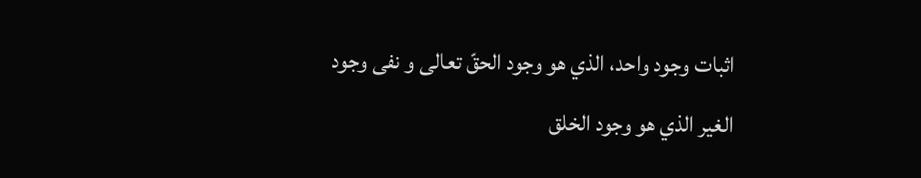اثبات وجود واحد، الذي هو وجود الحقّ تعالى و نفى وجود الغير الذي هو وجود الخلق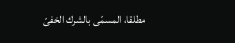مطلقا، المسمّى بالشرك الخفىّ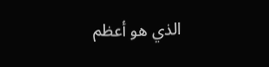الذي هو أعظم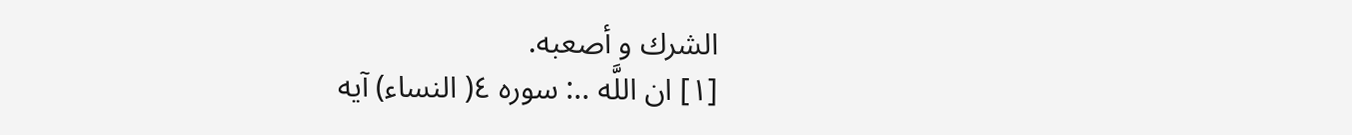الشرك و أصعبه.
[١] ان اللَّه ..: سوره ٤( النساء) آيه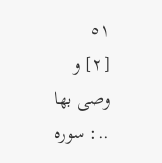٥١
[٢] و وصى بها ..: سوره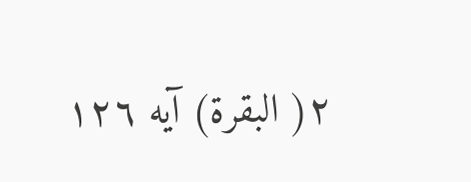٢( البقرة) آيه ١٢٦